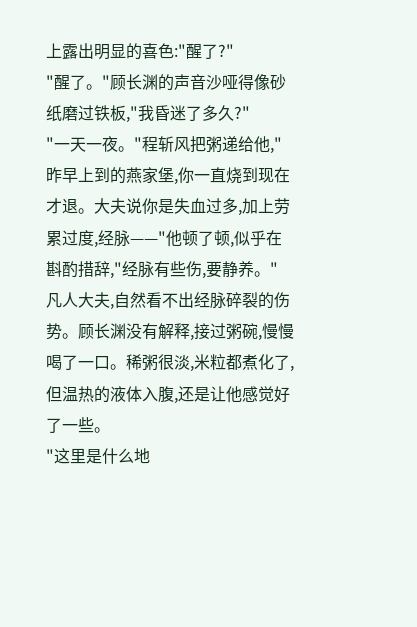上露出明显的喜色:"醒了?"
"醒了。"顾长渊的声音沙哑得像砂纸磨过铁板,"我昏迷了多久?"
"一天一夜。"程斩风把粥递给他,"昨早上到的燕家堡,你一直烧到现在才退。大夫说你是失血过多,加上劳累过度,经脉——"他顿了顿,似乎在斟酌措辞,"经脉有些伤,要静养。"
凡人大夫,自然看不出经脉碎裂的伤势。顾长渊没有解释,接过粥碗,慢慢喝了一口。稀粥很淡,米粒都煮化了,但温热的液体入腹,还是让他感觉好了一些。
"这里是什么地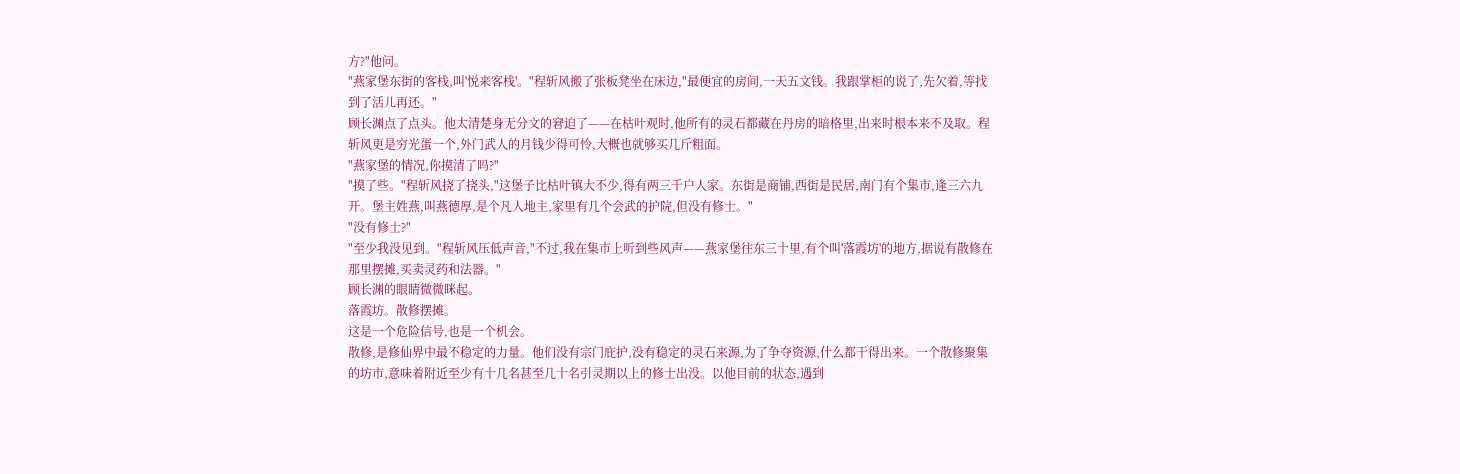方?"他问。
"燕家堡东街的客栈,叫'悦来客栈'。"程斩风搬了张板凳坐在床边,"最便宜的房间,一天五文钱。我跟掌柜的说了,先欠着,等找到了活儿再还。"
顾长渊点了点头。他太清楚身无分文的窘迫了——在枯叶观时,他所有的灵石都藏在丹房的暗格里,出来时根本来不及取。程斩风更是穷光蛋一个,外门武人的月钱少得可怜,大概也就够买几斤粗面。
"燕家堡的情况,你摸清了吗?"
"摸了些。"程斩风挠了挠头,"这堡子比枯叶镇大不少,得有两三千户人家。东街是商铺,西街是民居,南门有个集市,逢三六九开。堡主姓燕,叫燕德厚,是个凡人地主,家里有几个会武的护院,但没有修士。"
"没有修士?"
"至少我没见到。"程斩风压低声音,"不过,我在集市上听到些风声——燕家堡往东三十里,有个叫'落霞坊'的地方,据说有散修在那里摆摊,买卖灵药和法器。"
顾长渊的眼睛微微眯起。
落霞坊。散修摆摊。
这是一个危险信号,也是一个机会。
散修,是修仙界中最不稳定的力量。他们没有宗门庇护,没有稳定的灵石来源,为了争夺资源,什么都干得出来。一个散修聚集的坊市,意味着附近至少有十几名甚至几十名引灵期以上的修士出没。以他目前的状态,遇到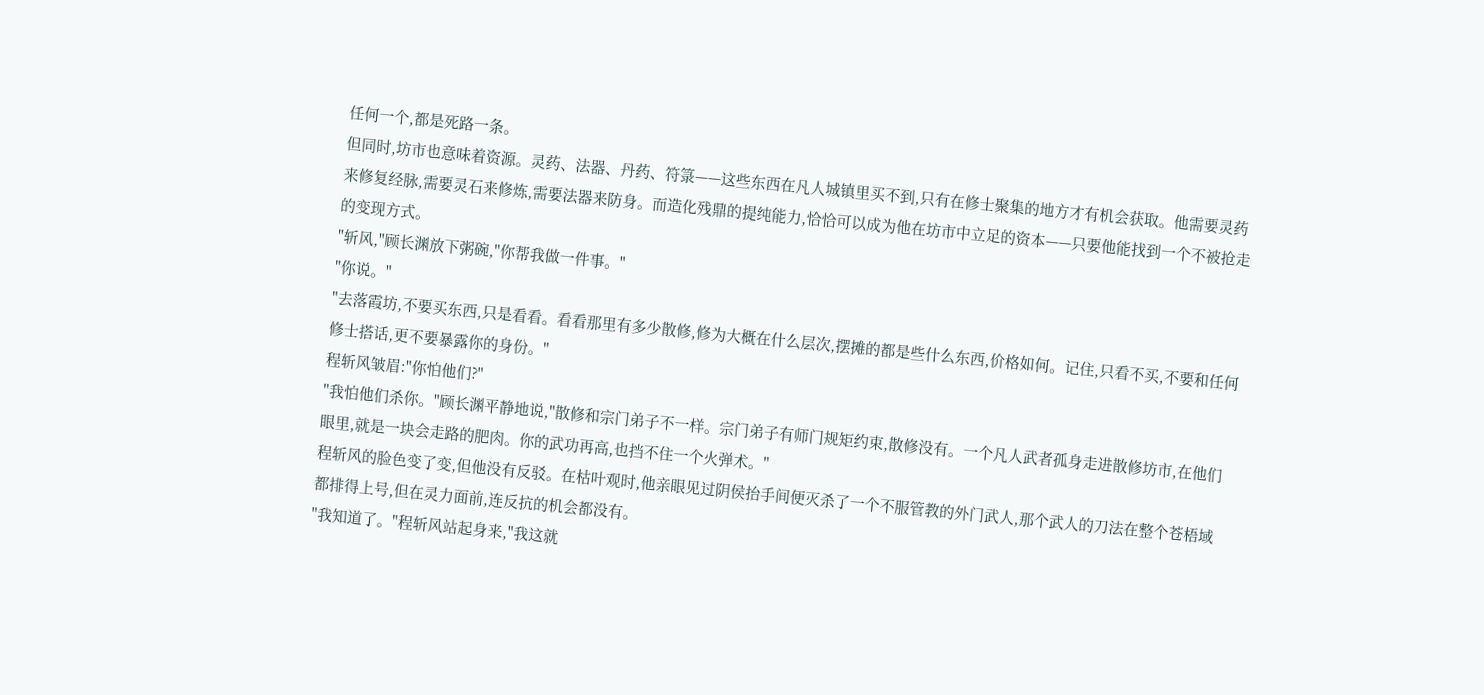任何一个,都是死路一条。
但同时,坊市也意味着资源。灵药、法器、丹药、符箓——这些东西在凡人城镇里买不到,只有在修士聚集的地方才有机会获取。他需要灵药来修复经脉,需要灵石来修炼,需要法器来防身。而造化残鼎的提纯能力,恰恰可以成为他在坊市中立足的资本——只要他能找到一个不被抢走的变现方式。
"斩风,"顾长渊放下粥碗,"你帮我做一件事。"
"你说。"
"去落霞坊,不要买东西,只是看看。看看那里有多少散修,修为大概在什么层次,摆摊的都是些什么东西,价格如何。记住,只看不买,不要和任何修士搭话,更不要暴露你的身份。"
程斩风皱眉:"你怕他们?"
"我怕他们杀你。"顾长渊平静地说,"散修和宗门弟子不一样。宗门弟子有师门规矩约束,散修没有。一个凡人武者孤身走进散修坊市,在他们眼里,就是一块会走路的肥肉。你的武功再高,也挡不住一个火弹术。"
程斩风的脸色变了变,但他没有反驳。在枯叶观时,他亲眼见过阴侯抬手间便灭杀了一个不服管教的外门武人,那个武人的刀法在整个苍梧域都排得上号,但在灵力面前,连反抗的机会都没有。
"我知道了。"程斩风站起身来,"我这就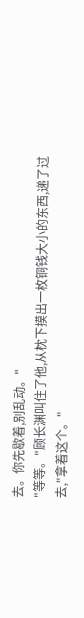去。你先歇着,别乱动。"
"等等。"顾长渊叫住了他,从枕下摸出一枚铜钱大小的东西,递了过去,"拿着这个。"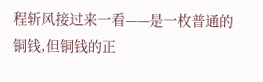程斩风接过来一看——是一枚普通的铜钱,但铜钱的正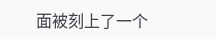面被刻上了一个